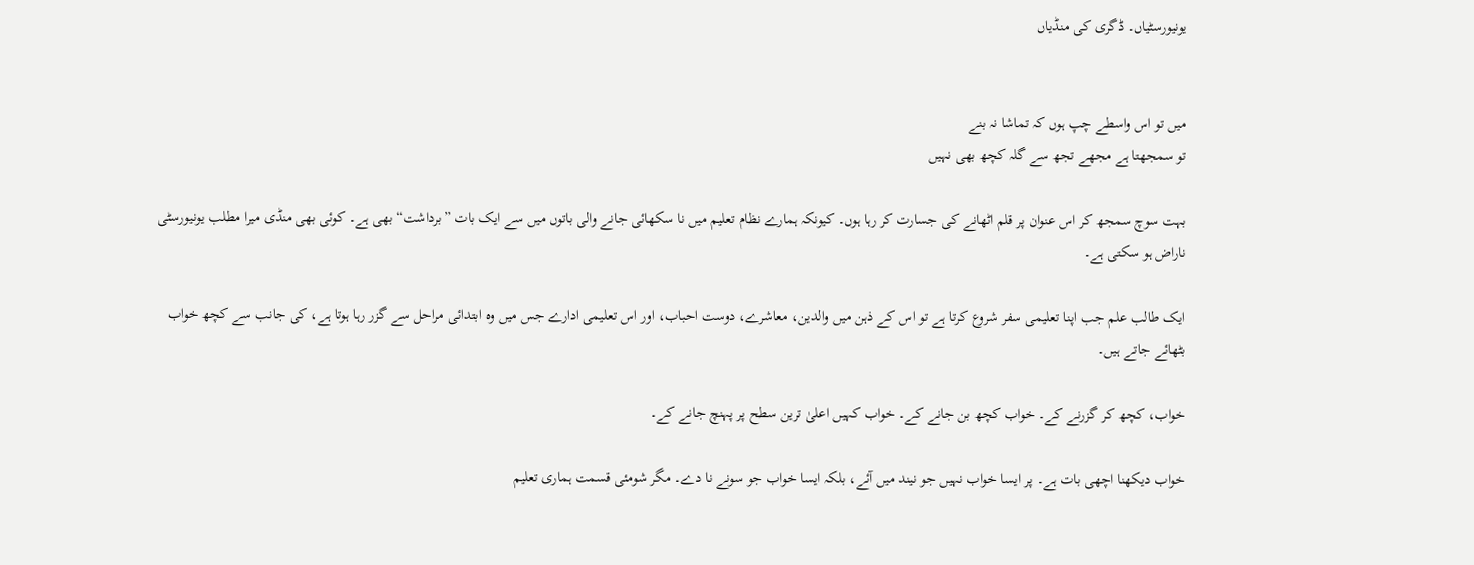یونیورسٹیاں۔ ڈگری کی منڈیاں


میں تو اس واسطے چپ ہوں کہ تماشا نہ بنے
تو سمجھتا ہے مجھے تجھ سے گلہ کچھ بھی نہیں

بہت سوچ سمجھ کر اس عنوان پر قلم اٹھانے کی جسارت کر رہا ہوں۔ کیونکہ ہمارے نظام تعلیم میں نا سکھائی جانے والی باتوں میں سے ایک بات ”برداشت“ بھی ہے۔ کوئی بھی منڈی میرا مطلب یونیورسٹی ناراض ہو سکتی ہے۔

ایک طالب علم جب اپنا تعلیمی سفر شروع کرتا ہے تو اس کے ذہن میں والدین، معاشرے، دوست احباب، اور اس تعلیمی ادارے جس میں وہ ابتدائی مراحل سے گزر رہا ہوتا ہے، کی جانب سے کچھ خواب بٹھائے جاتے ہیں۔

خواب، کچھ کر گزرنے کے۔ خواب کچھ بن جانے کے۔ خواب کہیں اعلیٰ ترین سطح پر پہنچ جانے کے۔

خواب دیکھنا اچھی بات ہے۔ پر ایسا خواب نہیں جو نیند میں آئے، بلکہ ایسا خواب جو سونے نا دے۔ مگر شومئی قسمت ہماری تعلیم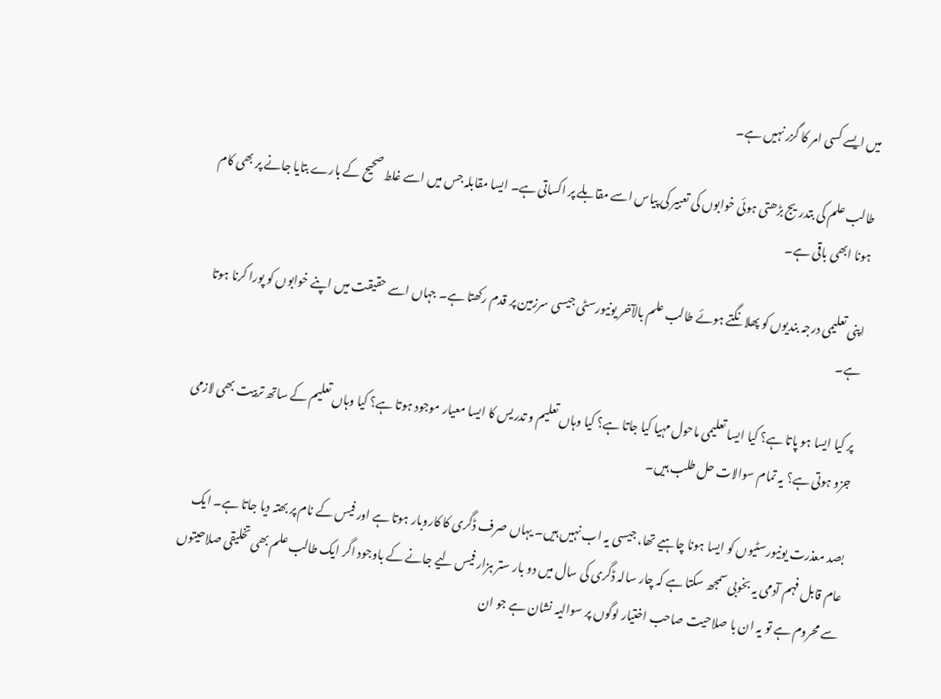میں ایسے کسی امر کا گزر نہیں ہے۔

طالب علم کی بتدریج بڑھتی ہوئی خوابوں کی تعبیر کی پیاس اسے مقابلے پر اکساتی ہے۔ ایسا مقابلہ جس میں اسے غلط صحیح کے بارے بتایا جانے پر بھی کام ہونا ابھی باقی ہے۔

اپنی تعلیمی درجہ بندیوں کو پھلانگتے ہوئے طالب علم بالآخر یونیورسٹی جیسی سرزمین پر قدم رکھتا ہے۔ جہاں اسے حقیقت میں اپنے خوابوں کو پورا کرنا ہوتا ہے۔

پر کیا ایسا ہو پاتا ہے؟ کیا ایسا تعلیمی ماحول مہیا کیا جاتا ہے؟ کیا وہاں تعلیم و تدریس کا ایسا معیار موجود ہوتا ہے؟ کیا وہاں تعلیم کے ساتھ تربیت بھی لازمی جزو ہوتی ہے؟ یہ تمام سوالات حل طلب ہیں۔

بصد معذرت یونیورسٹیوں کو ایسا ہونا چاہیے تھا، جیسی یہ اب نہیں ہیں۔ یہاں صرف ڈگری کا کاروبار ہوتا ہے اور فیس کے نام پر بھتہ دیا جاتا ہے۔ ایک عام قابل فہم آدمی یہ بخوبی سمجھ سکتا ہے کہ چار سالہ ڈگری کی سال میں دو بار ستر ہزار فیس لیے جانے کے باوجود اگر ایک طالب علم بھی تخلیقی صلاحیتوں سے محروم ہے تو یہ ان با صلاحیت صاحب اختیار لوگوں پر سوالیہ نشان ہے جو ان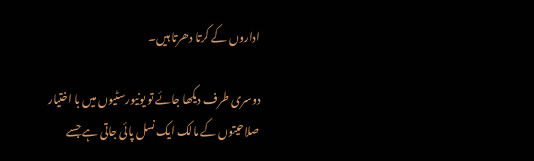اداروں کے کرتا دھرتا ہیں۔

دوسری طرف دیکھا جائے تو یونیورسٹیوں میں با اختیار صلاحیتوں کے مالک ایک نسل پائی جاتی ہے جسے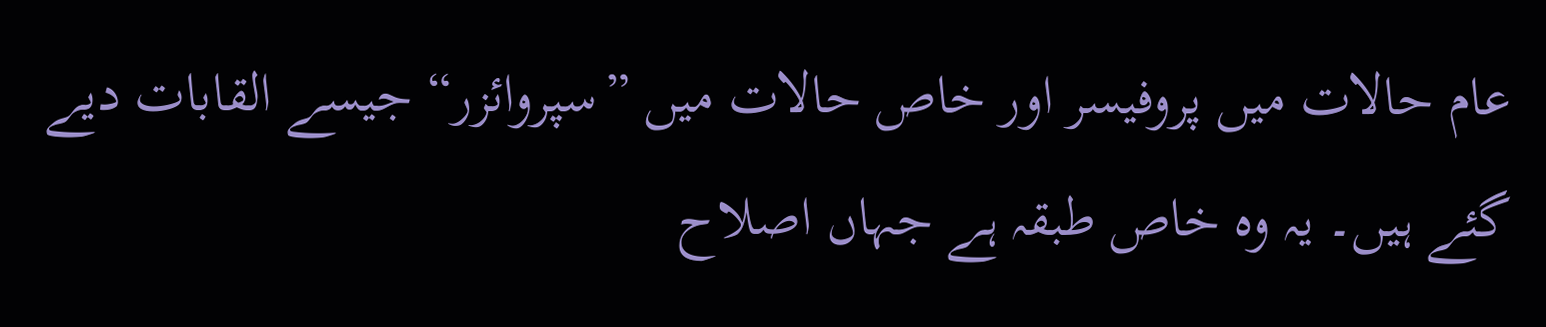عام حالات میں پروفیسر اور خاص حالات میں ”سپروائزر“ جیسے القابات دیے گئے ہیں۔ یہ وہ خاص طبقہ ہے جہا‌ں اصلاح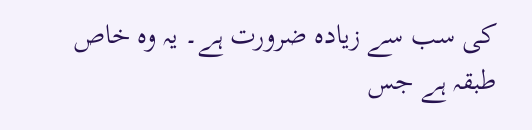کی سب سے زیادہ ضرورت ہے۔ یہ وہ خاص طبقہ ہے جس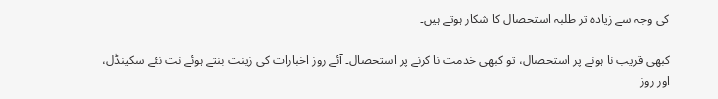کی وجہ سے زیادہ تر طلبہ استحصال کا شکار ہوتے ہیں۔

کبھی قریب نا ہونے پر استحصال، تو کبھی خدمت نا کرنے پر استحصال۔ آئے روز اخبارات کی زینت بنتے ہوئے نت نئے سکینڈل، اور روز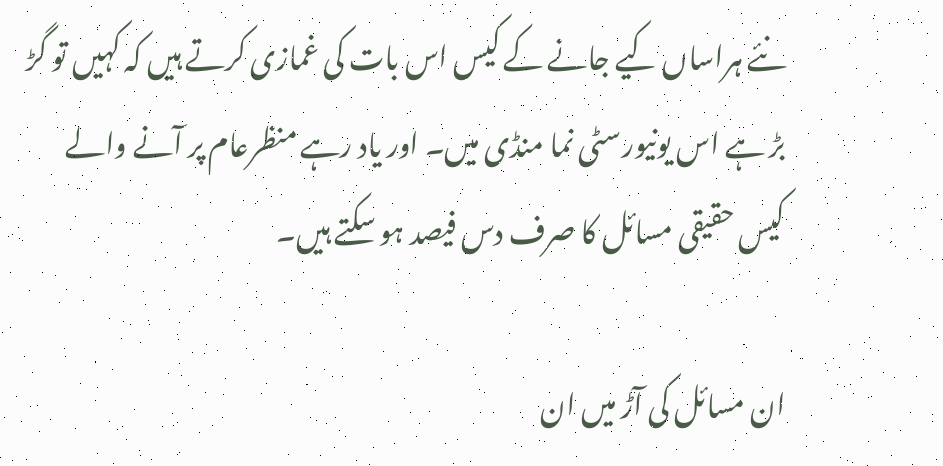نئے ہراساں کیے جانے کے کیس اس بات کی غمازی کرتے ہیں کہ کہیں تو گڑ بڑ ہے اس یونیورسٹی نما منڈی میں۔ اور یاد رہے منظرعام پر آنے والے کیس حقیقی مسائل کا صرف دس فیصد ہو سکتے ہیں۔

ان مسائل کی آڑ میں ان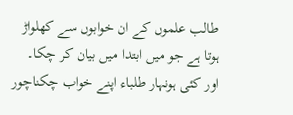طالب علموں کے ان خوابوں سے کھلواڑ ہوتا ہے جو میں ابتدا میں بیان کر چکا۔ اور کئی ہونہار طلباء اپنے خواب چکناچور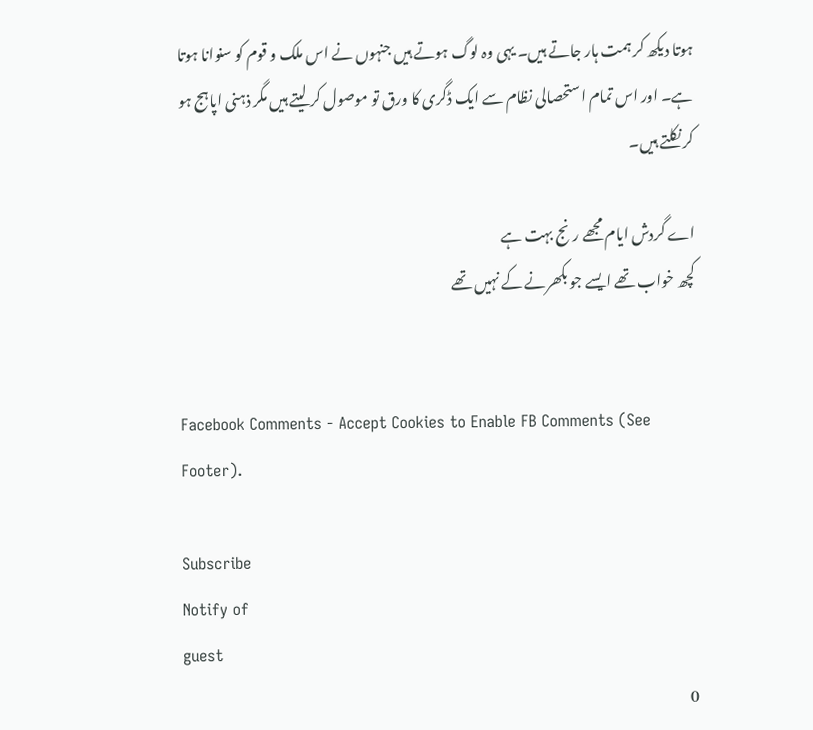ہوتا دیکھ کر ہمت ہار جاتے ہیں۔ یہی وہ لوگ ہوتے ہیں جنہوں نے اس ملک و قوم کو سنوانا ہوتا ہے۔ اور اس تمام استحصالی نظام سے ایک ڈگری کا ورق تو موصول کر لیتے ہیں مگر ذہنی اپاہج ہو کر نکلتے ہیں۔

اے گردش ایام مجھے رنج بہت ہے
کچھ خواب تھے ایسے جو بکھرنے کے نہیں تھے


Facebook Comments - Accept Cookies to Enable FB Comments (See Footer).

Subscribe
Notify of
guest
0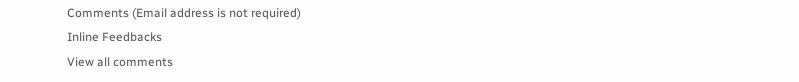Comments (Email address is not required)
Inline Feedbacks
View all comments